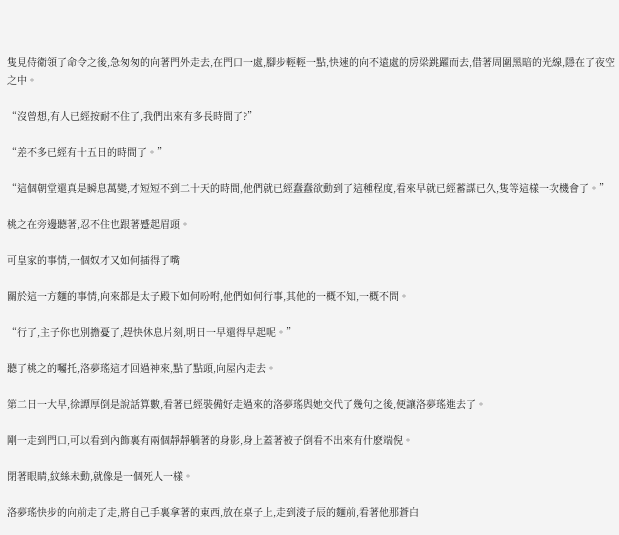隻見侍衛領了命令之後,急匆匆的向著門外走去,在門口一處,腳步輕輕一點,快速的向不遠處的房梁跳躍而去,借著周圍黑暗的光線,隱在了夜空之中。

“沒曾想,有人已經按耐不住了,我們出來有多長時間了?”

“差不多已經有十五日的時間了。”

“這個朝堂還真是瞬息萬變,才短短不到二十天的時間,他們就已經蠢蠢欲動到了這種程度,看來早就已經蓄謀已久,隻等這樣一次機會了。”

桃之在旁邊聽著,忍不住也跟著蹙起眉頭。

可皇家的事情,一個奴才又如何插得了嘴

關於這一方麵的事情,向來都是太子殿下如何吩咐,他們如何行事,其他的一概不知,一概不問。

“行了,主子你也別擔憂了,趕快休息片刻,明日一早還得早起呢。”

聽了桃之的囑托,洛夢瑤這才回過神來,點了點頭,向屋內走去。

第二日一大早,徐譚厚倒是說話算數,看著已經裝備好走過來的洛夢瑤與她交代了幾句之後,便讓洛夢瑤進去了。

剛一走到門口,可以看到內飾裏有兩個靜靜躺著的身影,身上蓋著被子倒看不出來有什麽端倪。

閉著眼睛,紋絲未動,就像是一個死人一樣。

洛夢瑤快步的向前走了走,將自己手裏拿著的東西,放在桌子上,走到淩子辰的麵前,看著他那蒼白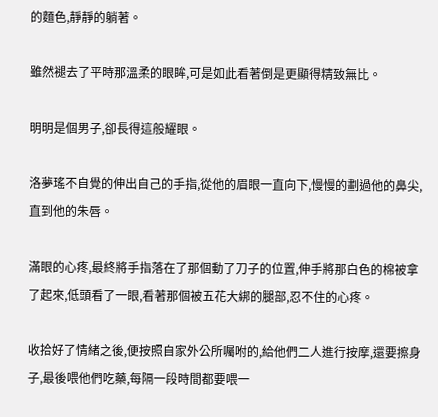的麵色,靜靜的躺著。

雖然褪去了平時那溫柔的眼眸,可是如此看著倒是更顯得精致無比。

明明是個男子,卻長得這般耀眼。

洛夢瑤不自覺的伸出自己的手指,從他的眉眼一直向下,慢慢的劃過他的鼻尖,直到他的朱唇。

滿眼的心疼,最終將手指落在了那個動了刀子的位置,伸手將那白色的棉被拿了起來,低頭看了一眼,看著那個被五花大綁的腿部,忍不住的心疼。

收拾好了情緒之後,便按照自家外公所囑咐的,給他們二人進行按摩,還要擦身子,最後喂他們吃藥,每隔一段時間都要喂一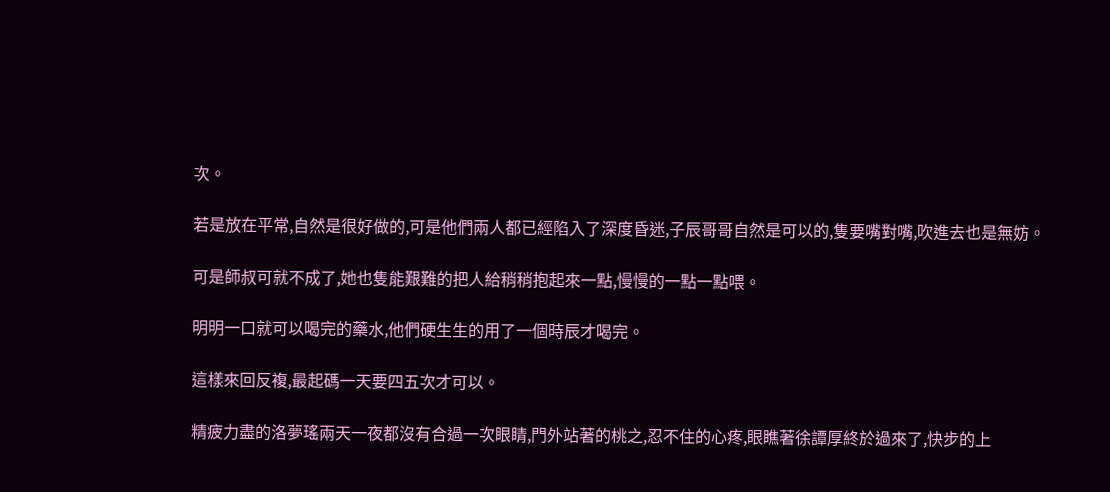次。

若是放在平常,自然是很好做的,可是他們兩人都已經陷入了深度昏迷,子辰哥哥自然是可以的,隻要嘴對嘴,吹進去也是無妨。

可是師叔可就不成了,她也隻能艱難的把人給稍稍抱起來一點,慢慢的一點一點喂。

明明一口就可以喝完的藥水,他們硬生生的用了一個時辰才喝完。

這樣來回反複,最起碼一天要四五次才可以。

精疲力盡的洛夢瑤兩天一夜都沒有合過一次眼睛,門外站著的桃之,忍不住的心疼,眼瞧著徐譚厚終於過來了,快步的上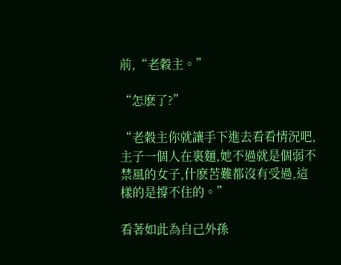前,“老穀主。”

“怎麽了?”

“老穀主你就讓手下進去看看情況吧,主子一個人在裏麵,她不過就是個弱不禁風的女子,什麽苦難都沒有受過,這樣的是撐不住的。”

看著如此為自己外孫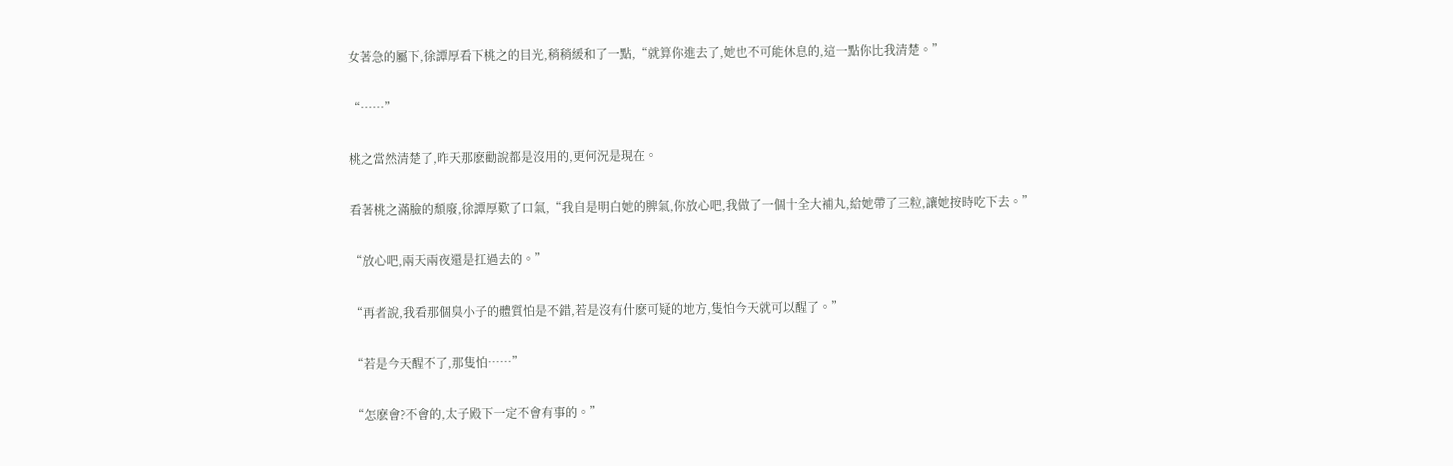女著急的屬下,徐譚厚看下桃之的目光,稍稍緩和了一點,“就算你進去了,她也不可能休息的,這一點你比我清楚。”

“……”

桃之當然清楚了,昨天那麽勸說都是沒用的,更何況是現在。

看著桃之滿臉的頹廢,徐譚厚歎了口氣,“我自是明白她的脾氣,你放心吧,我做了一個十全大補丸,給她帶了三粒,讓她按時吃下去。”

“放心吧,兩天兩夜還是扛過去的。”

“再者說,我看那個臭小子的體質怕是不錯,若是沒有什麽可疑的地方,隻怕今天就可以醒了。”

“若是今天醒不了,那隻怕……”

“怎麽會?不會的,太子殿下一定不會有事的。”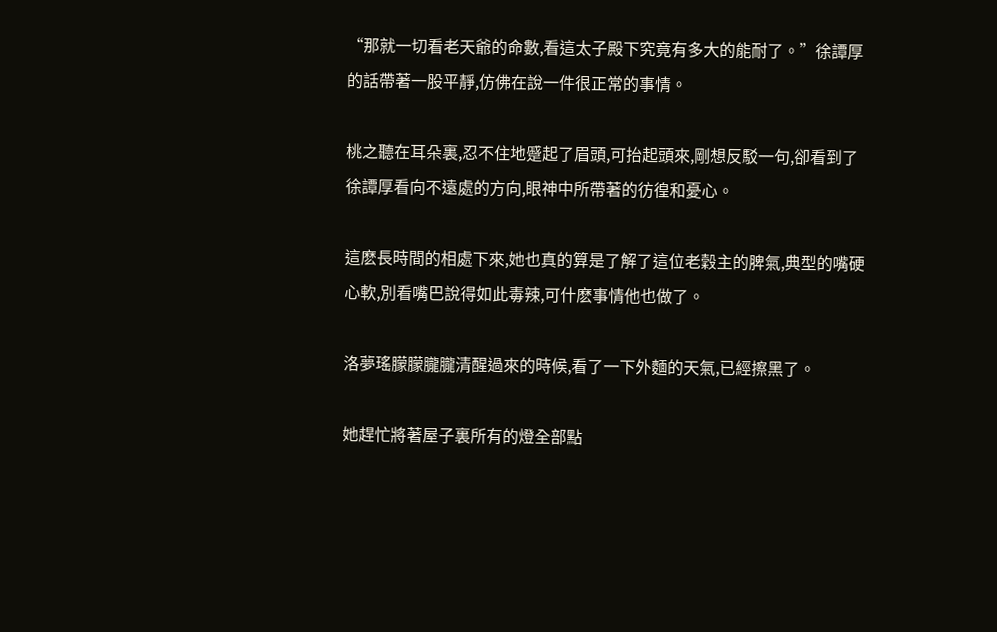“那就一切看老天爺的命數,看這太子殿下究竟有多大的能耐了。”徐譚厚的話帶著一股平靜,仿佛在說一件很正常的事情。

桃之聽在耳朵裏,忍不住地蹙起了眉頭,可抬起頭來,剛想反駁一句,卻看到了徐譚厚看向不遠處的方向,眼神中所帶著的彷徨和憂心。

這麽長時間的相處下來,她也真的算是了解了這位老穀主的脾氣,典型的嘴硬心軟,別看嘴巴說得如此毒辣,可什麽事情他也做了。

洛夢瑤朦朦朧朧清醒過來的時候,看了一下外麵的天氣,已經擦黑了。

她趕忙將著屋子裏所有的燈全部點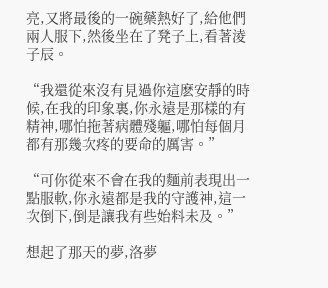亮,又將最後的一碗藥熱好了,給他們兩人服下,然後坐在了凳子上,看著淩子辰。

“我還從來沒有見過你這麽安靜的時候,在我的印象裏,你永遠是那樣的有精神,哪怕拖著病體殘軀,哪怕每個月都有那幾次疼的要命的厲害。”

“可你從來不會在我的麵前表現出一點服軟,你永遠都是我的守護神,這一次倒下,倒是讓我有些始料未及。”

想起了那天的夢,洛夢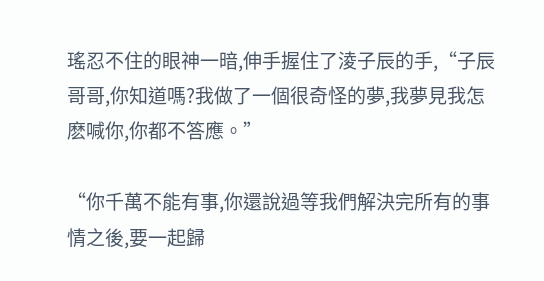瑤忍不住的眼神一暗,伸手握住了淩子辰的手,“子辰哥哥,你知道嗎?我做了一個很奇怪的夢,我夢見我怎麽喊你,你都不答應。”

“你千萬不能有事,你還說過等我們解決完所有的事情之後,要一起歸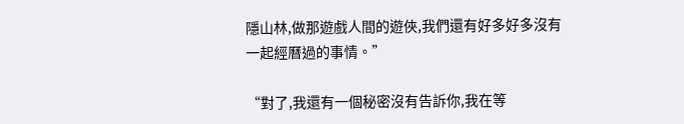隱山林,做那遊戲人間的遊俠,我們還有好多好多沒有一起經曆過的事情。”

“對了,我還有一個秘密沒有告訴你,我在等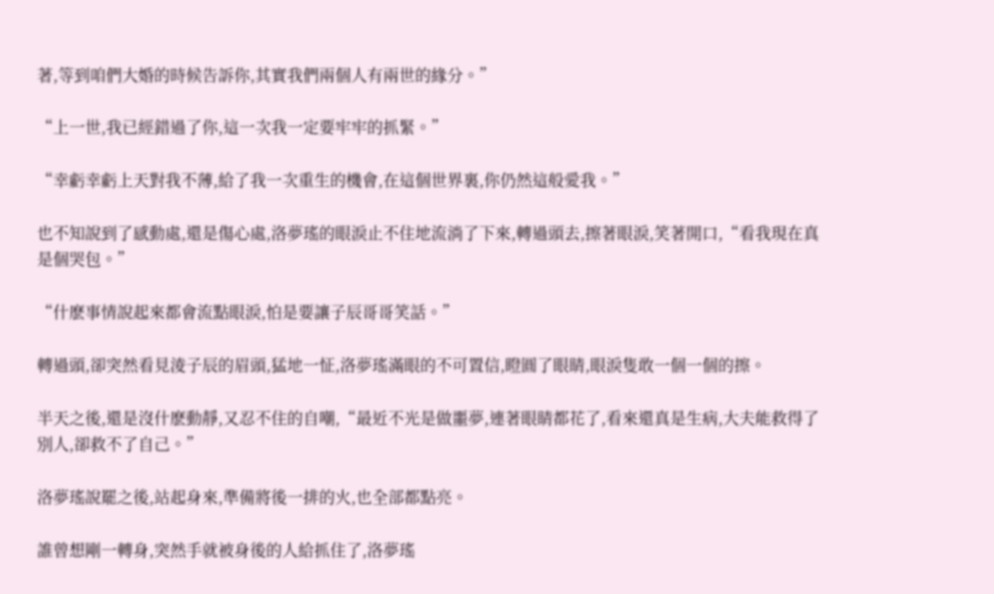著,等到咱們大婚的時候告訴你,其實我們兩個人有兩世的緣分。”

“上一世,我已經錯過了你,這一次我一定要牢牢的抓緊。”

“幸虧幸虧上天對我不薄,給了我一次重生的機會,在這個世界裏,你仍然這般愛我。”

也不知說到了感動處,還是傷心處,洛夢瑤的眼淚止不住地流淌了下來,轉過頭去,擦著眼淚,笑著開口,“看我現在真是個哭包。”

“什麽事情說起來都會流點眼淚,怕是要讓子辰哥哥笑話。”

轉過頭,卻突然看見淩子辰的眉頭,猛地一怔,洛夢瑤滿眼的不可置信,瞪圓了眼睛,眼淚隻敢一個一個的擦。

半天之後,還是沒什麽動靜,又忍不住的自嘲,“最近不光是做噩夢,連著眼睛都花了,看來還真是生病,大夫能救得了別人,卻救不了自己。”

洛夢瑤說罷之後,站起身來,準備將後一排的火,也全部都點亮。

誰曾想剛一轉身,突然手就被身後的人給抓住了,洛夢瑤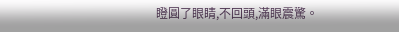瞪圓了眼睛,不回頭,滿眼震驚。